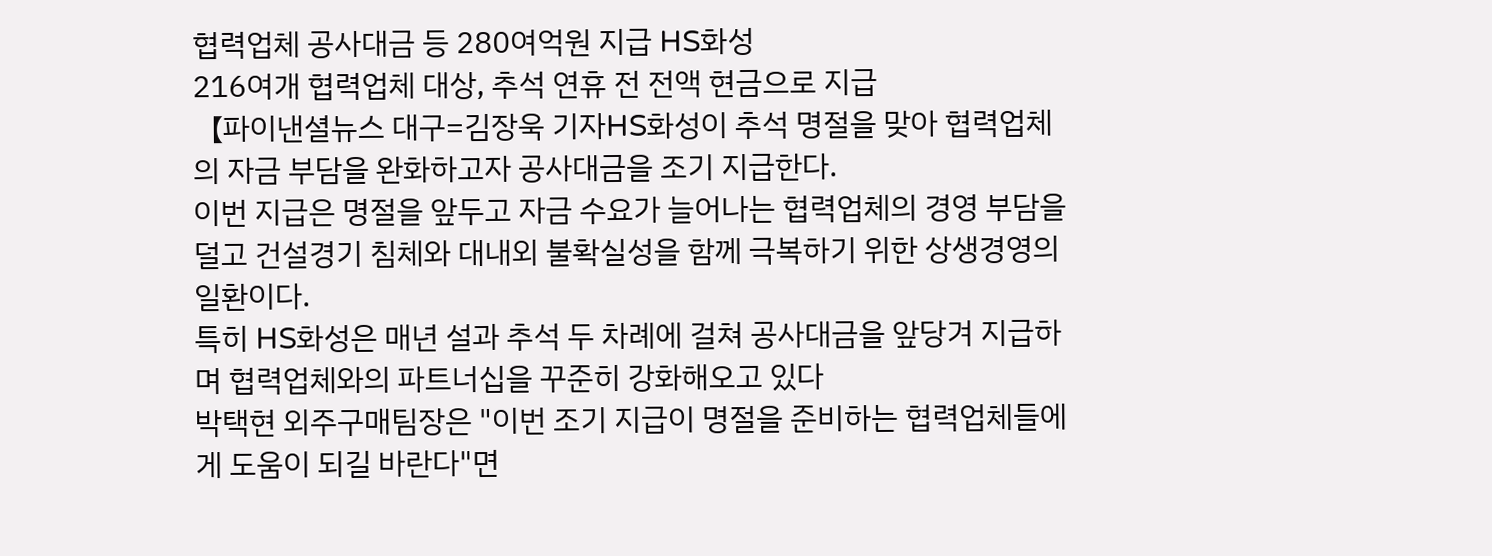협력업체 공사대금 등 280여억원 지급 HS화성
216여개 협력업체 대상, 추석 연휴 전 전액 현금으로 지급
【파이낸셜뉴스 대구=김장욱 기자HS화성이 추석 명절을 맞아 협력업체의 자금 부담을 완화하고자 공사대금을 조기 지급한다.
이번 지급은 명절을 앞두고 자금 수요가 늘어나는 협력업체의 경영 부담을 덜고 건설경기 침체와 대내외 불확실성을 함께 극복하기 위한 상생경영의 일환이다.
특히 HS화성은 매년 설과 추석 두 차례에 걸쳐 공사대금을 앞당겨 지급하며 협력업체와의 파트너십을 꾸준히 강화해오고 있다
박택현 외주구매팀장은 "이번 조기 지급이 명절을 준비하는 협력업체들에게 도움이 되길 바란다"면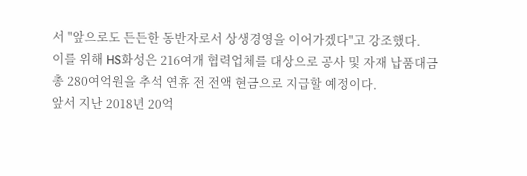서 "앞으로도 든든한 동반자로서 상생경영을 이어가겠다"고 강조했다.
이를 위해 HS화성은 216여개 협력업체를 대상으로 공사 및 자재 납품대금 총 280여억원을 추석 연휴 전 전액 현금으로 지급할 예정이다.
앞서 지난 2018년 20억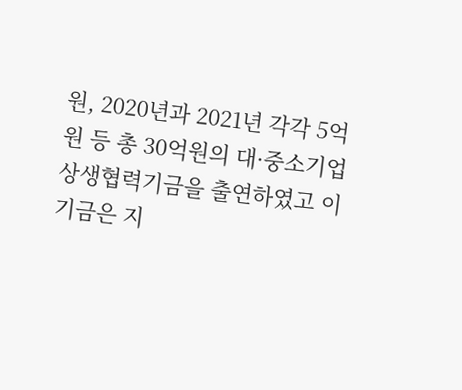원, 2020년과 2021년 각각 5억원 등 총 30억원의 대·중소기업 상생협력기금을 출연하였고 이 기금은 지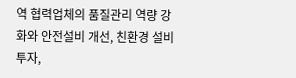역 협력업체의 품질관리 역량 강화와 안전설비 개선, 친환경 설비 투자,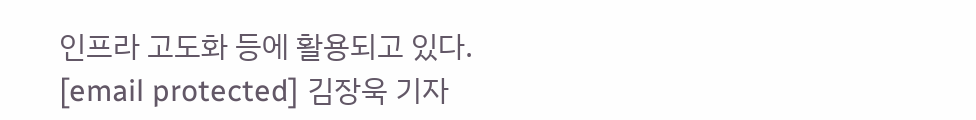인프라 고도화 등에 활용되고 있다.
[email protected] 김장욱 기자